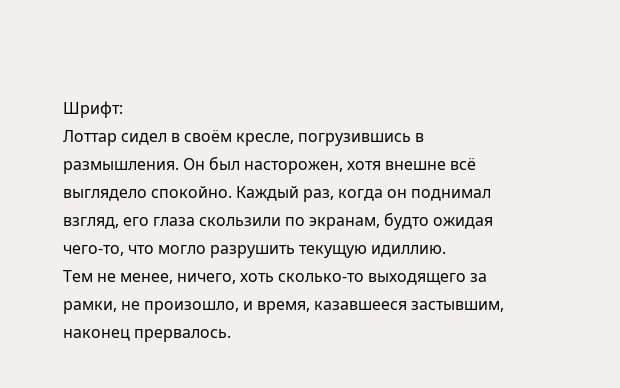Шрифт:
Лоттар сидел в своём кресле, погрузившись в размышления. Он был насторожен, хотя внешне всё выглядело спокойно. Каждый раз, когда он поднимал взгляд, его глаза скользили по экранам, будто ожидая чего-то, что могло разрушить текущую идиллию.
Тем не менее, ничего, хоть сколько-то выходящего за рамки, не произошло, и время, казавшееся застывшим, наконец прервалось.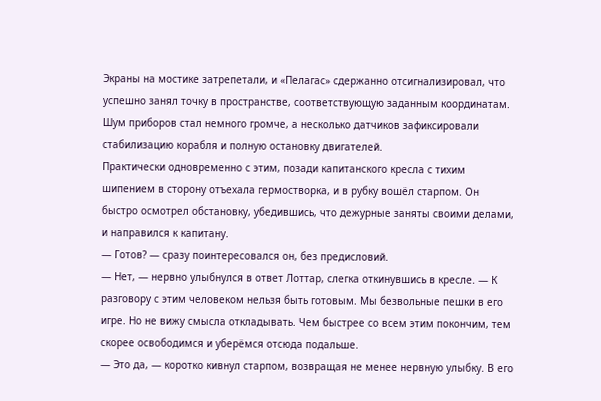Экраны на мостике затрепетали, и «Пелагас» сдержанно отсигнализировал, что успешно занял точку в пространстве, соответствующую заданным координатам. Шум приборов стал немного громче, а несколько датчиков зафиксировали стабилизацию корабля и полную остановку двигателей.
Практически одновременно с этим, позади капитанского кресла с тихим шипением в сторону отъехала гермостворка, и в рубку вошёл старпом. Он быстро осмотрел обстановку, убедившись, что дежурные заняты своими делами, и направился к капитану.
— Готов? — сразу поинтересовался он, без предисловий.
— Нет, — нервно улыбнулся в ответ Лоттар, слегка откинувшись в кресле. — К разговору с этим человеком нельзя быть готовым. Мы безвольные пешки в его игре. Но не вижу смысла откладывать. Чем быстрее со всем этим покончим, тем скорее освободимся и уберёмся отсюда подальше.
— Это да, — коротко кивнул старпом, возвращая не менее нервную улыбку. В его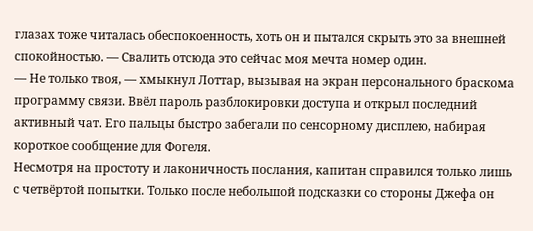глазах тоже читалась обеспокоенность, хоть он и пытался скрыть это за внешней спокойностью. — Свалить отсюда это сейчас моя мечта номер один.
— Не только твоя, — хмыкнул Лоттар, вызывая на экран персонального браскома программу связи. Ввёл пароль разблокировки доступа и открыл последний активный чат. Его пальцы быстро забегали по сенсорному дисплею, набирая короткое сообщение для Фогеля.
Несмотря на простоту и лаконичность послания, капитан справился только лишь с четвёртой попытки. Только после небольшой подсказки со стороны Джефа он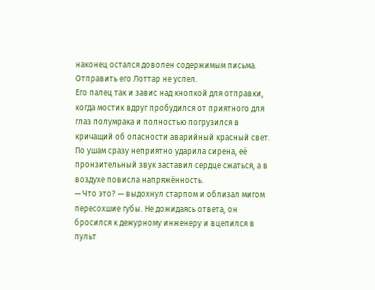наконец остался доволен содержимым письма.
Отправить его Лоттар не успел.
Его палец так и завис над кнопкой для отправки, когда мостик вдруг пробудился от приятного для глаз полумрака и полностью погрузился в кричащий об опасности аварийный красный свет. По ушам сразу неприятно ударила сирена, её пронзительный звук заставил сердце сжаться, а в воздухе повисла напряжённость.
— Что это? — выдохнул старпом и облизал мигом пересохшие губы. Не дожидаясь ответа, он бросился к дежурному инженеру и вцепился в пульт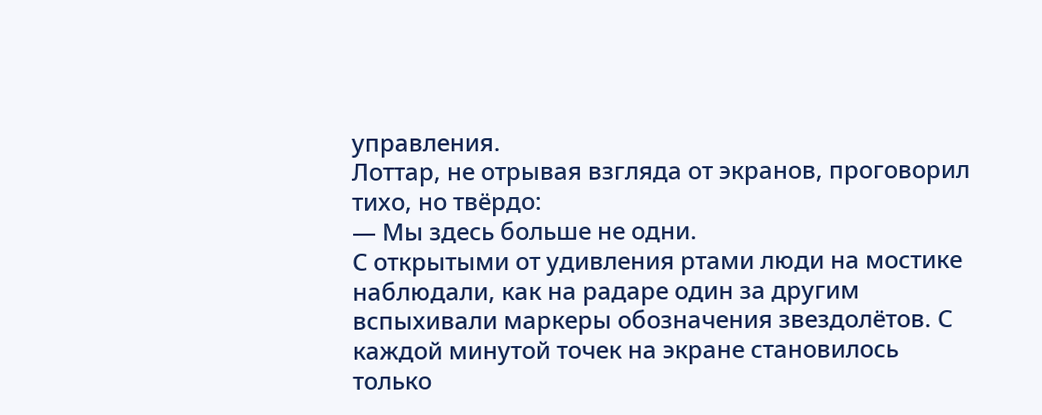управления.
Лоттар, не отрывая взгляда от экранов, проговорил тихо, но твёрдо:
— Мы здесь больше не одни.
С открытыми от удивления ртами люди на мостике наблюдали, как на радаре один за другим вспыхивали маркеры обозначения звездолётов. С каждой минутой точек на экране становилось только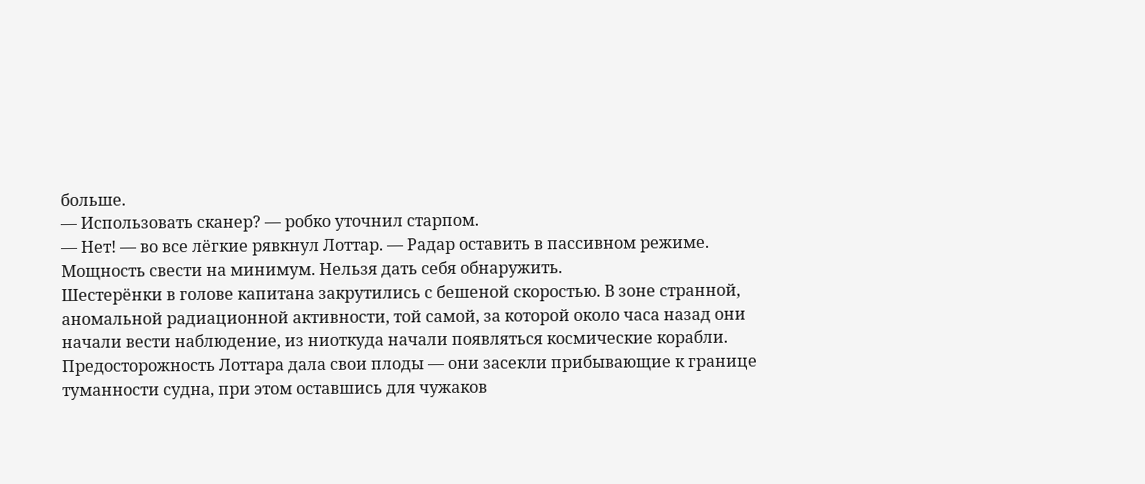больше.
— Использовать сканер? — робко уточнил старпом.
— Нет! — во все лёгкие рявкнул Лоттар. — Радар оставить в пассивном режиме. Мощность свести на минимум. Нельзя дать себя обнаружить.
Шестерёнки в голове капитана закрутились с бешеной скоростью. В зоне странной, аномальной радиационной активности, той самой, за которой около часа назад они начали вести наблюдение, из ниоткуда начали появляться космические корабли. Предосторожность Лоттара дала свои плоды — они засекли прибывающие к границе туманности судна, при этом оставшись для чужаков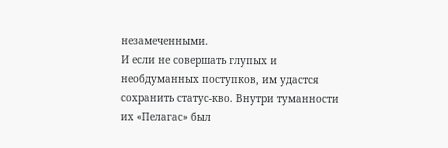незамеченными.
И если не совершать глупых и необдуманных поступков, им удастся сохранить статус-кво. Внутри туманности их «Пелагас» был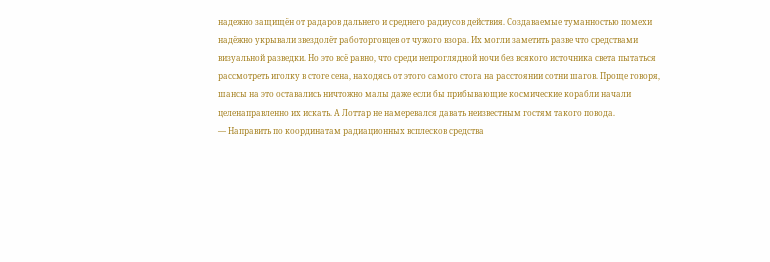надежно защищён от радаров дальнего и среднего радиусов действия. Создаваемые туманностью помехи надёжно укрывали звездолёт работорговцев от чужого взора. Их могли заметить разве что средствами визуальной разведки. Но это всё равно, что среди непроглядной ночи без всякого источника света пытаться рассмотреть иголку в стоге сена, находясь от этого самого стога на расстоянии сотни шагов. Проще говоря, шансы на это оставались ничтожно малы даже если бы прибывающие космические корабли начали целенаправленно их искать. А Лоттар не намеревался давать неизвестным гостям такого повода.
— Направить по координатам радиационных всплесков средства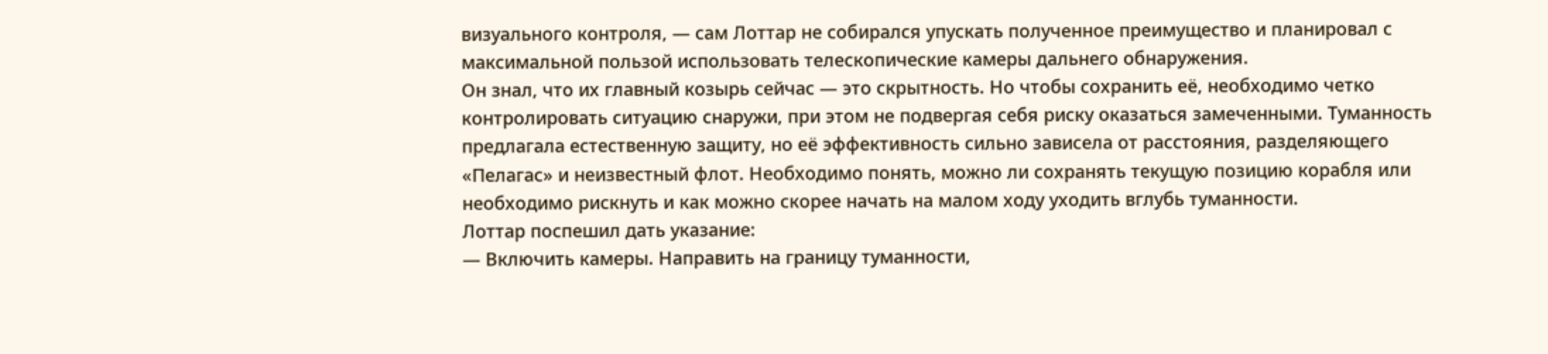визуального контроля, — сам Лоттар не собирался упускать полученное преимущество и планировал с максимальной пользой использовать телескопические камеры дальнего обнаружения.
Он знал, что их главный козырь сейчас — это скрытность. Но чтобы сохранить её, необходимо четко контролировать ситуацию снаружи, при этом не подвергая себя риску оказаться замеченными. Туманность предлагала естественную защиту, но её эффективность сильно зависела от расстояния, разделяющего «Пелагас» и неизвестный флот. Необходимо понять, можно ли сохранять текущую позицию корабля или необходимо рискнуть и как можно скорее начать на малом ходу уходить вглубь туманности.
Лоттар поспешил дать указание:
— Включить камеры. Направить на границу туманности,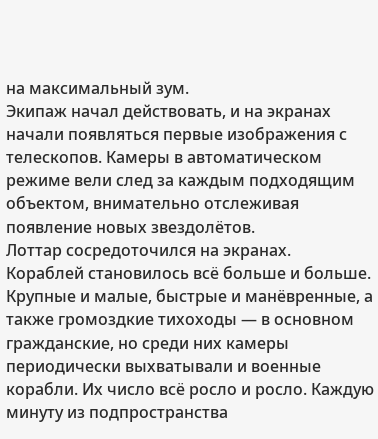на максимальный зум.
Экипаж начал действовать, и на экранах начали появляться первые изображения с телескопов. Камеры в автоматическом режиме вели след за каждым подходящим объектом, внимательно отслеживая появление новых звездолётов.
Лоттар сосредоточился на экранах.
Кораблей становилось всё больше и больше. Крупные и малые, быстрые и манёвренные, а также громоздкие тихоходы — в основном гражданские, но среди них камеры периодически выхватывали и военные корабли. Их число всё росло и росло. Каждую минуту из подпространства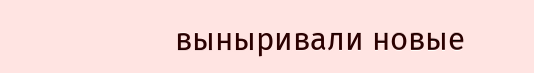выныривали новые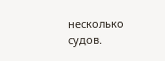несколько судов.